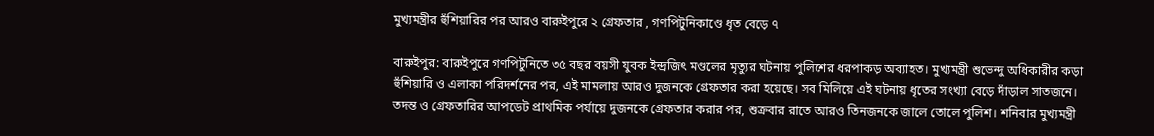মুখ্যমন্ত্রীর হুঁশিয়ারির পর আরও বারুইপুরে ২ গ্রেফতার , গণপিটুনিকাণ্ডে ধৃত বেড়ে ৭

বারুইপুর: বারুইপুরে গণপিটুনিতে ৩৫ বছর বয়সী যুবক ইন্দ্রজিৎ মণ্ডলের মৃত্যুর ঘটনায় পুলিশের ধরপাকড় অব্যাহত। মুখ্যমন্ত্রী শুভেন্দু অধিকারীর কড়া হুঁশিয়ারি ও এলাকা পরিদর্শনের পর, এই মামলায় আরও দুজনকে গ্রেফতার করা হয়েছে। সব মিলিয়ে এই ঘটনায় ধৃতের সংখ্যা বেড়ে দাঁড়াল সাতজনে।
তদন্ত ও গ্রেফতারির আপডেট প্রাথমিক পর্যায়ে দুজনকে গ্রেফতার করার পর, শুক্রবার রাতে আরও তিনজনকে জালে তোলে পুলিশ। শনিবার মুখ্যমন্ত্রী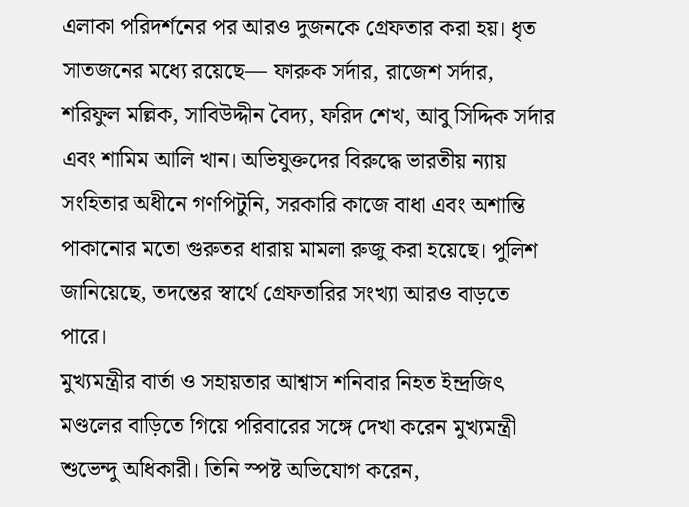এলাকা পরিদর্শনের পর আরও দুজনকে গ্রেফতার করা হয়। ধৃত সাতজনের মধ্যে রয়েছে— ফারুক সর্দার, রাজেশ সর্দার, শরিফুল মল্লিক, সাবিউদ্দীন বৈদ্য, ফরিদ শেখ, আবু সিদ্দিক সর্দার এবং শামিম আলি খান। অভিযুক্তদের বিরুদ্ধে ভারতীয় ন্যায় সংহিতার অধীনে গণপিটুনি, সরকারি কাজে বাধা এবং অশান্তি পাকানোর মতো গুরুতর ধারায় মামলা রুজু করা হয়েছে। পুলিশ জানিয়েছে, তদন্তের স্বার্থে গ্রেফতারির সংখ্যা আরও বাড়তে পারে।
মুখ্যমন্ত্রীর বার্তা ও সহায়তার আশ্বাস শনিবার নিহত ইন্দ্রজিৎ মণ্ডলের বাড়িতে গিয়ে পরিবারের সঙ্গে দেখা করেন মুখ্যমন্ত্রী শুভেন্দু অধিকারী। তিনি স্পষ্ট অভিযোগ করেন,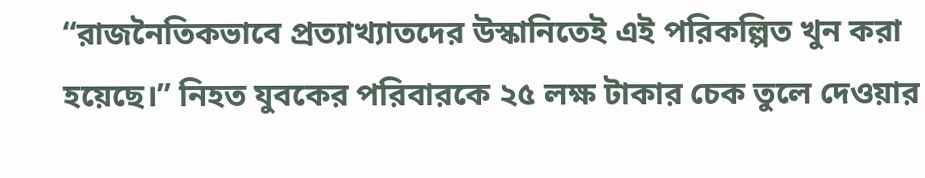“রাজনৈতিকভাবে প্রত্যাখ্যাতদের উস্কানিতেই এই পরিকল্পিত খুন করা হয়েছে।” নিহত যুবকের পরিবারকে ২৫ লক্ষ টাকার চেক তুলে দেওয়ার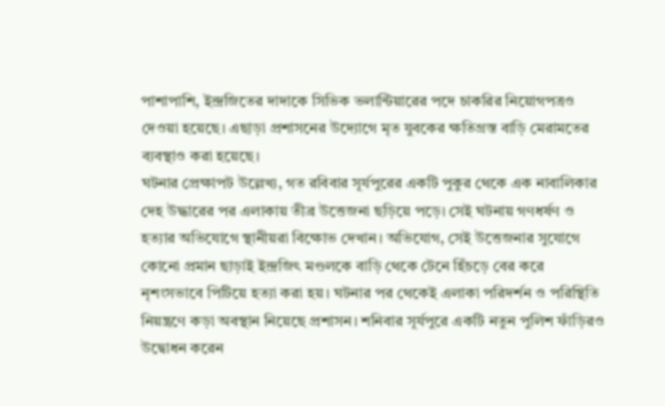পাশাপাশি, ইন্দ্রজিতের দাদাকে সিভিক ভলান্টিয়ারের পদে চাকরির নিয়োগপত্রও দেওয়া হয়েছে। এছাড়া প্রশাসনের উদ্যোগে মৃত যুবকের ক্ষতিগ্রস্ত বাড়ি মেরামতের ব্যবস্থাও করা হয়েছে।
ঘটনার প্রেক্ষাপট উল্লেখ্য, গত রবিবার সূর্যপুরের একটি পুকুর থেকে এক নাবালিকার দেহ উদ্ধারের পর এলাকায় তীব্র উত্তেজনা ছড়িয়ে পড়ে। সেই ঘটনায় গণধর্ষণ ও হত্যার অভিযোগে স্থানীয়রা বিক্ষোভ দেখান। অভিযোগ, সেই উত্তেজনার সুযোগে কোনো প্রমান ছাড়াই ইন্দ্রজিৎ মণ্ডলকে বাড়ি থেকে টেনে হিঁচড়ে বের করে নৃশংসভাবে পিটিয়ে হত্যা করা হয়। ঘটনার পর থেকেই এলাকা পরিদর্শন ও পরিস্থিতি নিয়ন্ত্রণে কড়া অবস্থান নিয়েছে প্রশাসন। শনিবার সূর্যপুরে একটি নতুন পুলিশ ফাঁড়িরও উদ্বোধন করেন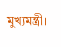মুখ্যমন্ত্রী।